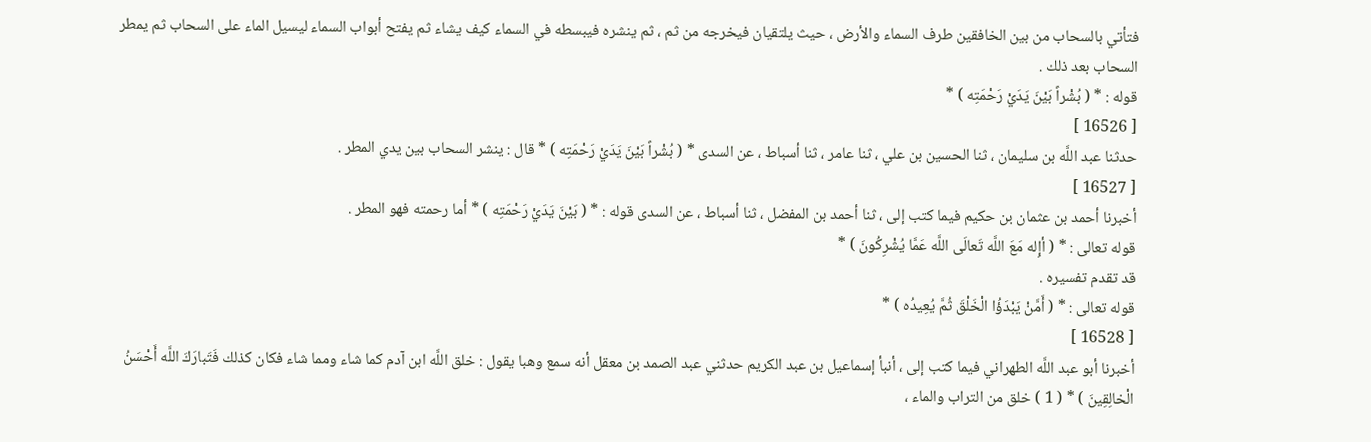فتأتي بالسحاب من بين الخافقين طرف السماء والأرض ، حيث يلتقيان فيخرجه من ثم ، ثم ينشره فيبسطه في السماء كيف يشاء ثم يفتح أبواب السماء ليسيل الماء على السحاب ثم يمطر السحاب بعد ذلك .
قوله : * ( بُشْراً بَيْنَ يَدَيْ رَحْمَتِه ) *
[ 16526 ]
حدثنا عبد اللَّه بن سليمان ، ثنا الحسين بن علي ، ثنا عامر ، ثنا أسباط ، عن السدى * ( بُشْراً بَيْنَ يَدَيْ رَحْمَتِه ) * قال : ينشر السحاب بين يدي المطر .
[ 16527 ]
أخبرنا أحمد بن عثمان بن حكيم فيما كتب إلى ، ثنا أحمد بن المفضل ، ثنا أسباط ، عن السدى قوله : * ( بَيْنَ يَدَيْ رَحْمَتِه ) * أما رحمته فهو المطر .
قوله تعالى : * ( أإِله مَعَ اللَّه تَعالَى اللَّه عَمَّا يُشْرِكُونَ ) *
قد تقدم تفسيره .
قوله تعالى : * ( أَمَّنْ يَبْدَؤُا الْخَلْقَ ثُمَّ يُعِيدُه ) *
[ 16528 ]
أخبرنا أبو عبد اللَّه الطهراني فيما كتب إلى ، أنبأ إسماعيل بن عبد الكريم حدثني عبد الصمد بن معقل أنه سمع وهبا يقول : خلق اللَّه ابن آدم كما شاء ومما شاء فكان كذلك فَتَبارَكَ اللَّه أَحْسَنُ الْخالِقِينَ ) * ( 1 ) خلق من التراب والماء ،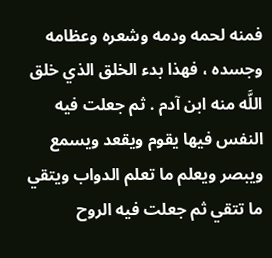فمنه لحمه ودمه وشعره وعظامه وجسده ، فهذا بدء الخلق الذي خلق اللَّه منه ابن آدم . ثم جعلت فيه النفس فيها يقوم ويقعد ويسمع ويبصر ويعلم ما تعلم الدواب ويتقي ما تتقي ثم جعلت فيه الروح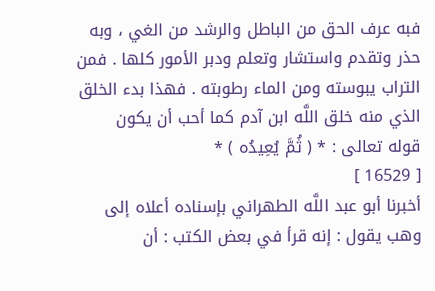فبه عرف الحق من الباطل والرشد من الغي ، وبه حذر وتقدم واستشار وتعلم ودبر الأمور كلها . فمن التراب يبوسته ومن الماء رطوبته . فهذا بدء الخلق الذي منه خلق اللَّه ابن آدم كما أحب أن يكون
قوله تعالى : * ( ثُمَّ يُعِيدُه ) *
[ 16529 ]
أخبرنا أبو عبد اللَّه الطهراني بإسناده أعلاه إلى وهب يقول : إنه قرأ في بعض الكتب : أن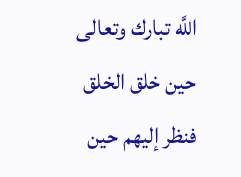اللَّه تبارك وتعالى حين خلق الخلق فنظر إليهم حين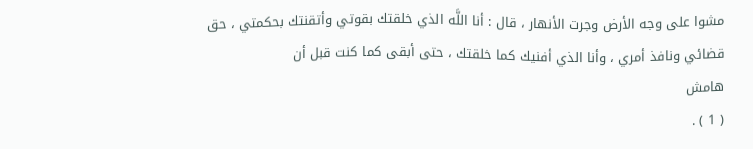مشوا على وجه الأرض وجرت الأنهار ، قال : أنا اللَّه الذي خلقتك بقوتي وأتقنتك بحكمتي ، حق قضائي ونافذ أمري ، وأنا الذي أفنيك كما خلقتك ، حتى أبقى كما كنت قبل أن
هامش
( 1 ) .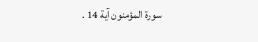سورة المؤمنون آية 14 .